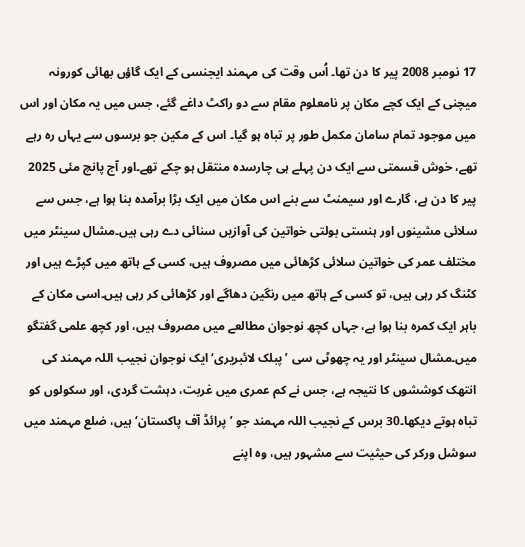17 نومبر 2008 پیر کا دن تھا۔ اُس وقت کی مہمند ایجنسی کے ایک گاؤں بھائی کورونہ میچنی کے ایک کچے مکان پر نامعلوم مقام سے دو راکٹ داغے گئے، جس میں یہ مکان اور اس میں موجود تمام سامان مکمل طور پر تباہ ہو گیا۔ اس کے مکین جو برسوں سے یہاں رہ رہے تھے، خوش قسمتی سے ایک دن پہلے ہی چارسدہ منتقل ہو چکے تھے۔اور آج پانچ مئی 2025 پیر کا دن ہے، گارے اور سیمنٹ سے بنے اس مکان میں ایک بڑا برآمدہ بنا ہوا ہے، جس سے سلائی مشینوں اور ہنستی بولتی خواتین کی آوازیں سنائی دے رہی ہیں۔مشال سینٹر میں مختلف عمر کی خواتین سلائی کڑھائی میں مصروف ہیں، کسی کے ہاتھ میں کپڑے ہیں اور کٹنگ کر رہی ہیں، تو کسی کے ہاتھ میں رنگین دھاگے اور کڑھائی کر رہی ہیں۔اسی مکان کے باہر ایک کمرہ بنا ہوا ہے، جہاں کچھ نوجوان مطالعے میں مصروف ہیں، اور کچھ علمی گفتگو میں۔مشال سینٹر اور یہ چھوٹی سی ’پبلک لائبریری‘ ایک نوجوان نجیب اللہ مہمند کی انتھک کوششوں کا نتیجہ ہے، جس نے کم عمری میں غربت، دہشت گردی، اور سکولوں کو تباہ ہوتے دیکھا۔30 برس کے نجیب اللہ مہمند جو ’پرائڈ آف پاکستان‘ ہیں، ضلع مہمند میں سوشل ورکر کی حیثیت سے مشہور ہیں، وہ اپنے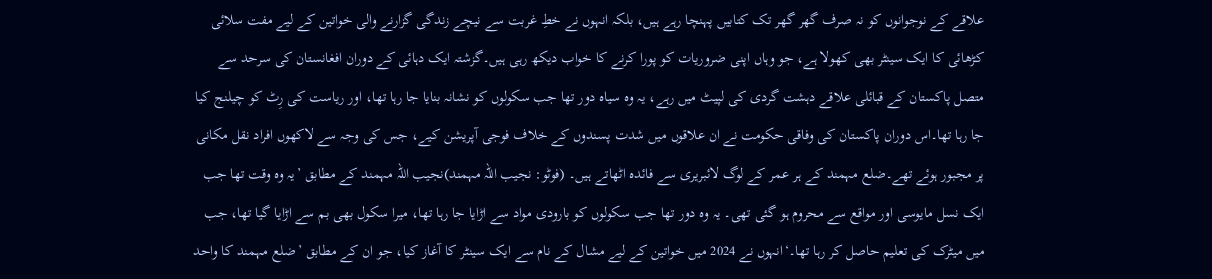علاقے کے نوجوانوں کو نہ صرف گھر گھر تک کتابیں پہنچا رہے ہیں، بلکہ انہوں نے خطِ غربت سے نیچے زندگی گزارنے والی خواتین کے لیے مفت سلائی کڑھائی کا ایک سینٹر بھی کھولا ہے، جو وہاں اپنی ضروریات کو پورا کرنے کا خواب دیکھ رہی ہیں۔گزشتہ ایک دہائی کے دوران افغانستان کی سرحد سے متصل پاکستان کے قبائلی علاقے دہشت گردی کی لپیٹ میں رہے، یہ وہ سیاہ دور تھا جب سکولوں کو نشانہ بنایا جا رہا تھا، اور ریاست کی رِٹ کو چیلنج کیا جا رہا تھا۔اس دوران پاکستان کی وفاقی حکومت نے ان علاقوں میں شدت پسندوں کے خلاف فوجی آپریشن کیے، جس کی وجہ سے لاکھوں افراد نقل مکانی پر مجبور ہوئے تھے۔ضلع مہمند کے ہر عمر کے لوگ لائبریری سے فائدہ اٹھاتے ہیں۔ (فوٹو: نجیب اللہ مہمند)نجیب اللہ مہمند کے مطابق ’یہ وہ وقت تھا جب ایک نسل مایوسی اور مواقع سے محروم ہو گئی تھی۔ یہ وہ دور تھا جب سکولوں کو بارودی مواد سے اڑایا جا رہا تھا، میرا سکول بھی بم سے اڑایا گیا تھا، جب میں میٹرک کی تعلیم حاصل کر رہا تھا۔‘انہوں نے 2024 میں خواتین کے لیے مشال کے نام سے ایک سینٹر کا آغاز کیا، جو ان کے مطابق ’ضلع مہمند کا واحد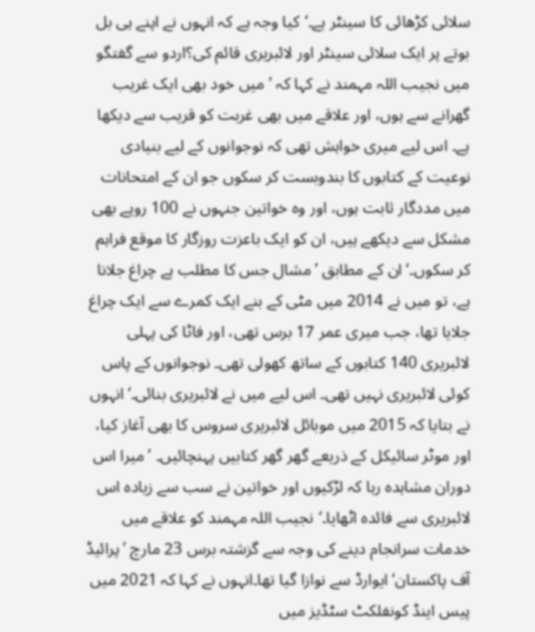سلائی کڑھائی کا سینٹر ہے۔‘کیا وجہ ہے کہ انہوں نے اپنے ہی بل بوتے پر ایک سلائی سینٹر اور لائبریری قائم کی؟اردو سے گفتگو میں نجیب اللہ مہمند نے کہا کہ ’میں خود بھی ایک غریب گھرانے سے ہوں، اور علاقے میں بھی غربت کو قریب سے دیکھا ہے۔ اس لیے میری خواہش تھی کہ نوجوانوں کے لیے بنیادی نوعیت کے کتابوں کا بندوبست کر سکوں جو ان کے امتحانات میں مددگار ثابت ہوں، اور وہ خواتین جنہوں نے 100 روپے بھی مشکل سے دیکھے ہیں، ان کو ایک باعزت روزگار کا موقع فراہم کر سکوں۔‘ان کے مطابق ’مشال جس کا مطلب ہے چراغ جلانا ہے، تو میں نے 2014 میں مٹی کے بنے ایک کمرے سے ایک چراغ جلایا تھا، جب میری عمر 17 برس تھی، اور فاٹا کی پہلی لائبریری 140 کتابوں کے ساتھ کھولی تھی۔ نوجوانوں کے پاس کوئی لائبریری نہیں تھی۔ اس لیے میں نے لائبریری بنائی۔‘انہوں نے بتایا کہ 2015 میں موبائل لائبریری سروس کا بھی آغاز کیا، اور موٹر سائیکل کے ذریعے گھر گھر کتابیں پہنچائیں۔ ’میرا اس دوران مشاہدہ رہا کہ لڑکیوں اور خواتین نے سب سے زیادہ اس لائبریری سے فائدہ اٹھایا۔‘نجیب اللہ مہمند کو علاقے میں خدمات سرانجام دینے کی وجہ سے گزشتہ برس 23 مارچ ’پرائیڈ آف پاکستان‘ ایوارڈ سے نوازا گیا تھا۔انہوں نے کہا کہ 2021 میں پیس اینڈ کونفلکٹ سٹڈیز میں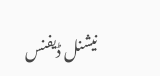نیشنل ڈیفنس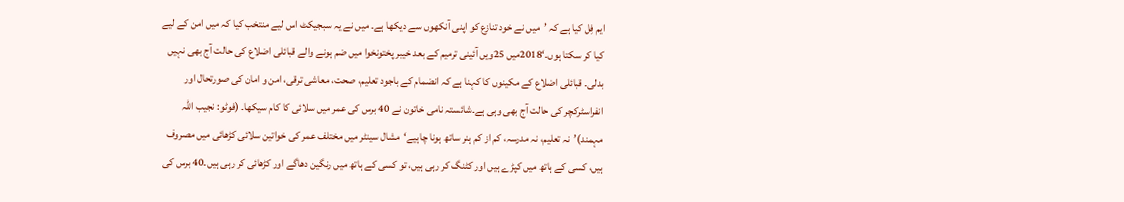ایم فِل کیا ہے کہ ’میں نے خود تنازع کو اپنی آنکھوں سے دیکھا ہے۔ میں نے یہ سبجیکٹ اس لیے منتخب کیا کہ میں امن کے لیے کیا کر سکتا ہوں۔‘2018میں 25ویں آئینی ترمیم کے بعد خیبر پختونخوا میں ضم ہونے والے قبائلی اضلاع کی حالت آج بھی نہیں بدلی۔ قبائلی اضلاع کے مکینوں کا کہنا ہے کہ انضمام کے باجود تعلیم، صحت، معاشی ترقی، امن و امان کی صورتحال اور انفراسٹرکچر کی حالت آج بھی وہی ہے۔شائستہ نامی خاتون نے 40 برس کی عمر میں سلائی کا کام سیکھا۔ (فوٹو: نجیب اللہ مہمند)’نہ تعلیم، نہ مدرسہ، کم از کم ہنر ساتھ ہونا چاہیے‘مشال سینٹر میں مختلف عمر کی خواتین سلائی کڑھائی میں مصروف ہیں، کسی کے ہاتھ میں کپڑے ہیں اور کٹنگ کر رہی ہیں، تو کسی کے ہاتھ میں رنگین دھاگے اور کڑھائی کر رہی ہیں۔40 برس کی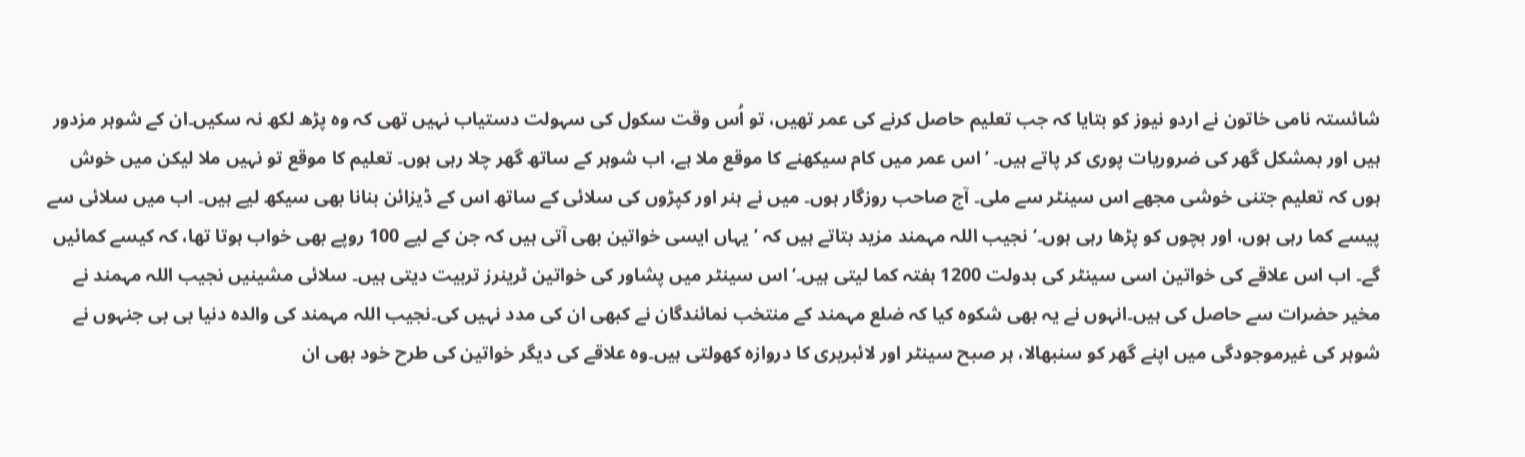شائستہ نامی خاتون نے اردو نیوز کو بتایا کہ جب تعلیم حاصل کرنے کی عمر تھیں، تو اُس وقت سکول کی سہولت دستیاب نہیں تھی کہ وہ پڑھ لکھ نہ سکیں۔ان کے شوہر مزدور ہیں اور بمشکل گھر کی ضروریات پوری کر پاتے ہیں۔ ’اس عمر میں کام سیکھنے کا موقع ملا ہے، اب شوہر کے ساتھ گھر چلا رہی ہوں۔ تعلیم کا موقع تو نہیں ملا لیکن میں خوش ہوں کہ تعلیم جتنی خوشی مجھے اس سینٹر سے ملی۔ آج صاحب روزگار ہوں۔ میں نے ہنر اور کپڑوں کی سلائی کے ساتھ اس کے ڈیزائن بنانا بھی سیکھ لیے ہیں۔ اب میں سلائی سے پیسے کما رہی ہوں، اور بچوں کو پڑھا رہی ہوں۔‘نجیب اللہ مہمند مزید بتاتے ہیں کہ ’یہاں ایسی خواتین بھی آتی ہیں کہ جن کے لیے 100 روپے بھی خواب ہوتا تھا، کہ کیسے کمائیں گے۔ اب اس علاقے کی خواتین اسی سینٹر کی بدولت 1200 ہفتہ کما لیتی ہیں۔‘اس سینٹر میں پشاور کی خواتین ٹرینرز تربیت دیتی ہیں۔ سلائی مشینیں نجیب اللہ مہمند نے مخیر حضرات سے حاصل کی ہیں۔انہوں نے یہ بھی شکوہ کیا کہ ضلع مہمند کے منتخب نمائندگان نے کبھی ان کی مدد نہیں کی۔نجیب اللہ مہمند کی والدہ دنیا بی بی جنہوں نے شوہر کی غیرموجودگی میں اپنے گھر کو سنبھالا، ہر صبح سینٹر اور لائبریری کا دروازہ کھولتی ہیں۔وہ علاقے کی دیگر خواتین کی طرح خود بھی ان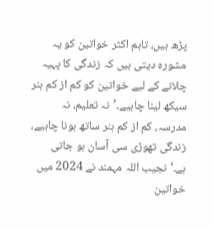پڑھ ہیں، تاہم اکثر خواتین کو یہ مشورہ دیتی ہیں کہ زندگی کا پہیہ چلانے کے لیے خواتین کو کم از کم ہنر سیکھ لینا چاہیے۔’نہ تعلیم، نہ مدرسہ، کم از کم ہنر ساتھ ہونا چاہیے، زندگی تھوڑی سی آسان ہو جاتی ہے۔‘نجیب اللہ مہمند نے 2024 میں خواتین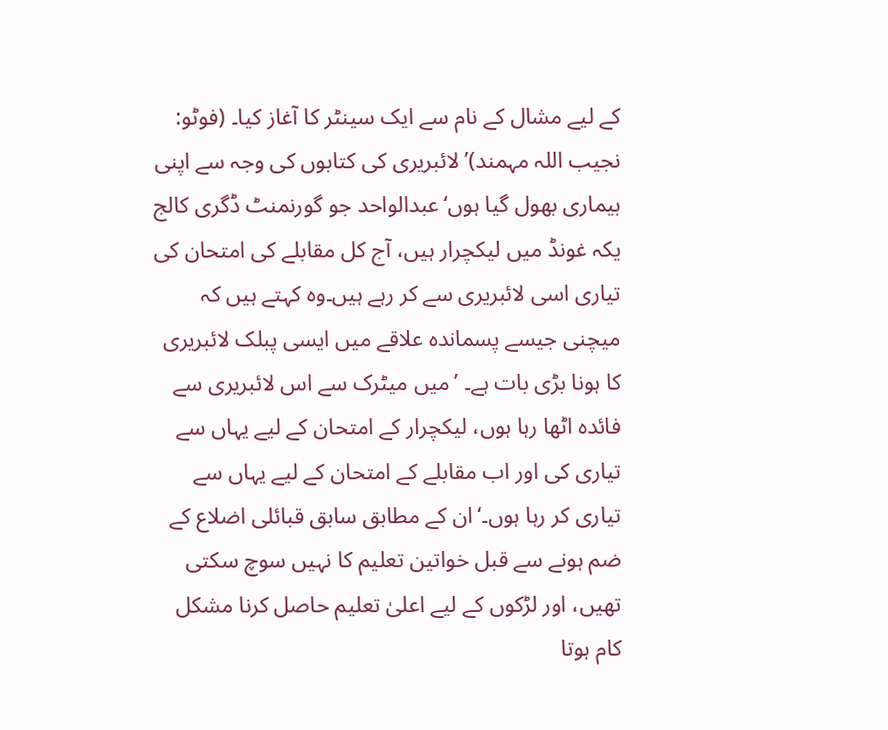کے لیے مشال کے نام سے ایک سینٹر کا آغاز کیا۔ (فوٹو: نجیب اللہ مہمند)’لائبریری کی کتابوں کی وجہ سے اپنی بیماری بھول گیا ہوں‘عبدالواحد جو گورنمنٹ ڈگری کالج یکہ غونڈ میں لیکچرار ہیں، آج کل مقابلے کی امتحان کی تیاری اسی لائبریری سے کر رہے ہیں۔وہ کہتے ہیں کہ میچنی جیسے پسماندہ علاقے میں ایسی پبلک لائبریری کا ہونا بڑی بات ہے۔ ’میں میٹرک سے اس لائبریری سے فائدہ اٹھا رہا ہوں، لیکچرار کے امتحان کے لیے یہاں سے تیاری کی اور اب مقابلے کے امتحان کے لیے یہاں سے تیاری کر رہا ہوں۔‘ان کے مطابق سابق قبائلی اضلاع کے ضم ہونے سے قبل خواتین تعلیم کا نہیں سوچ سکتی تھیں، اور لڑکوں کے لیے اعلیٰ تعلیم حاصل کرنا مشکل کام ہوتا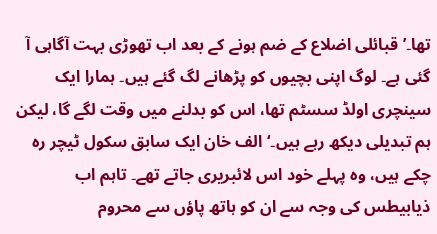تھا۔’قبائلی اضلاع کے ضم ہونے کے بعد اب تھوڑی بہت آگاہی آ گئی ہے۔ لوگ اپنی بچیوں کو پڑھانے لگ گئے ہیں۔ ہمارا ایک سینچری اولڈ سسٹم تھا، اس کو بدلنے میں وقت لگے گا، لیکن ہم تبدیلی دیکھ رہے ہیں۔‘الف خان ایک سابق سکول ٹیچر رہ چکے ہیں، وہ پہلے خود اس لائبریری جاتے تھے۔ تاہم اب ذیابیطس کی وجہ سے ان کو ہاتھ پاؤں سے محروم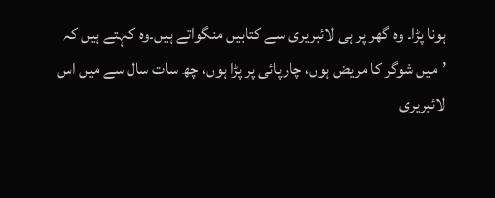ہونا پڑا۔ وہ گھر پر ہی لائبریری سے کتابیں منگواتے ہیں۔وہ کہتے ہیں کہ ’میں شوگر کا مریض ہوں، چارپائی پر پڑا ہوں، چھ سات سال سے میں اس لائبریری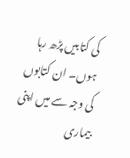کی کتابیں پڑھ رہا ہوں۔ ان کتابوں کی وجہ سے میں اپنی بیماری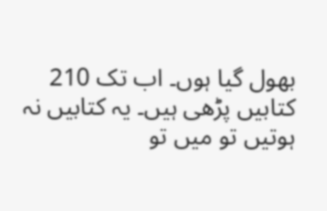بھول گیا ہوں۔ اب تک 210 کتابیں پڑھی ہیں۔ یہ کتابیں نہ ہوتیں تو میں تو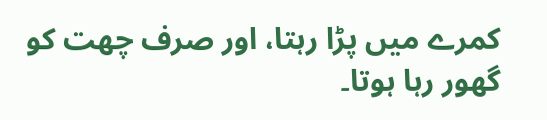کمرے میں پڑا رہتا، اور صرف چھت کو گھور رہا ہوتا۔